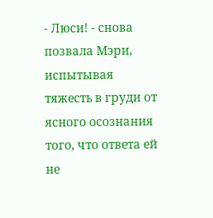- Люси! - снова позвала Мэри, испытывая тяжесть в груди от ясного осознания того, что ответа ей не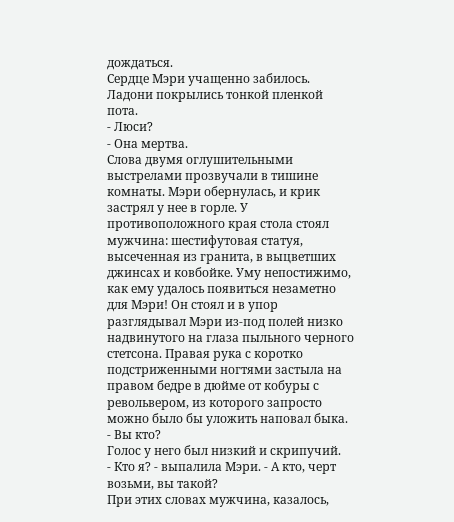дождаться.
Сердце Мэри учащенно забилось. Ладони покрылись тонкой пленкой пота.
- Люси?
- Она мертва.
Слова двумя оглушительными выстрелами прозвучали в тишине комнаты. Мэри обернулась, и крик застрял у нее в горле. У противоположного края стола стоял мужчина: шестифутовая статуя, высеченная из гранита, в выцветших джинсах и ковбойке. Уму непостижимо, как ему удалось появиться незаметно для Мэри! Он стоял и в упор разглядывал Мэри из-под полей низко надвинутого на глаза пыльного черного стетсона. Правая рука с коротко подстриженными ногтями застыла на правом бедре в дюйме от кобуры с револьвером, из которого запросто можно было бы уложить наповал быка.
- Вы кто?
Голос у него был низкий и скрипучий.
- Кто я? - выпалила Мэри. - А кто, черт возьми, вы такой?
При этих словах мужчина, казалось,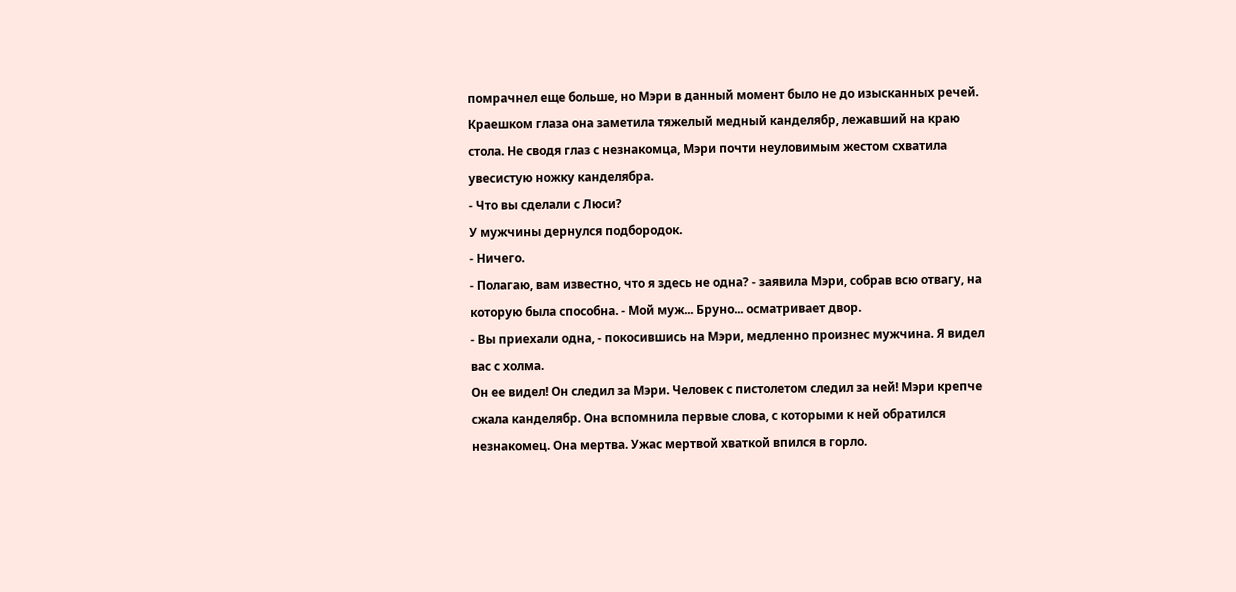помрачнел еще больше, но Мэри в данный момент было не до изысканных речей. Краешком глаза она заметила тяжелый медный канделябр, лежавший на краю стола. Не сводя глаз с незнакомца, Мэри почти неуловимым жестом схватила увесистую ножку канделябра.
- Что вы сделали с Люси?
У мужчины дернулся подбородок.
- Ничего.
- Полагаю, вам известно, что я здесь не одна? - заявила Мэри, собрав всю отвагу, на которую была способна. - Мой муж... Бруно... осматривает двор.
- Вы приехали одна, - покосившись на Мэри, медленно произнес мужчина. Я видел вас с холма.
Он ее видел! Он следил за Мэри. Человек с пистолетом следил за ней! Мэри крепче сжала канделябр. Она вспомнила первые слова, с которыми к ней обратился незнакомец. Она мертва. Ужас мертвой хваткой впился в горло.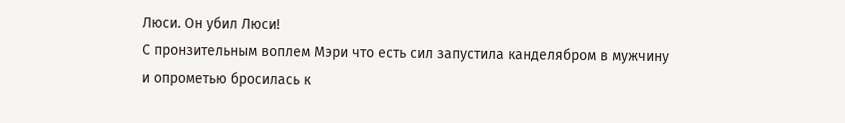Люси. Он убил Люси!
С пронзительным воплем Мэри что есть сил запустила канделябром в мужчину и опрометью бросилась к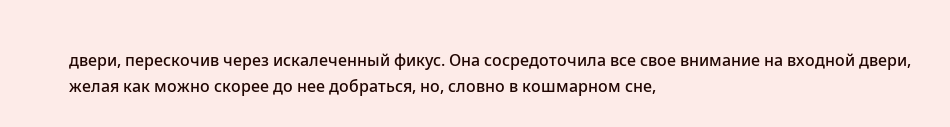двери, перескочив через искалеченный фикус. Она сосредоточила все свое внимание на входной двери, желая как можно скорее до нее добраться, но, словно в кошмарном сне,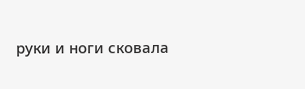руки и ноги сковала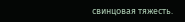свинцовая тяжесть.